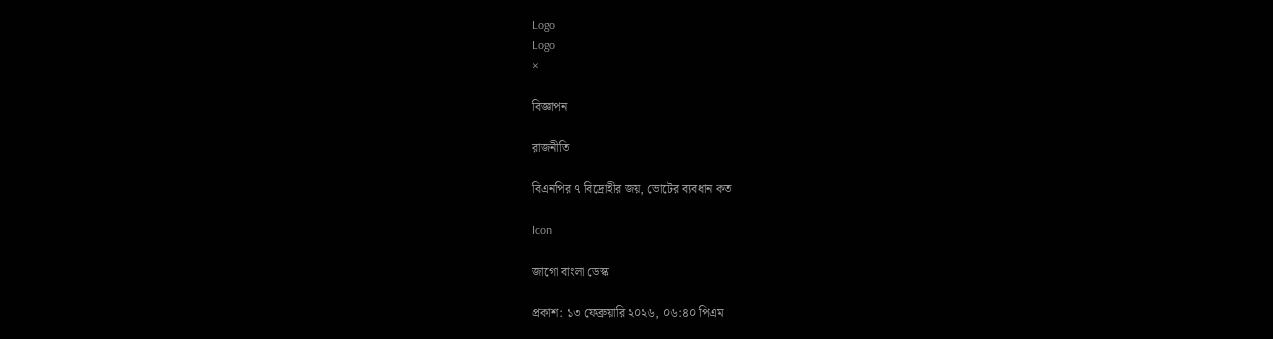Logo
Logo
×

বিজ্ঞাপন

রাজনীতি

বিএনপির ৭ বিদ্রোহীর জয়, ভোটের ব্যবধান কত

Icon

জাগো বাংলা ডেস্ক

প্রকাশ: ১৩ ফেব্রুয়ারি ২০২৬, ০৬:৪০ পিএম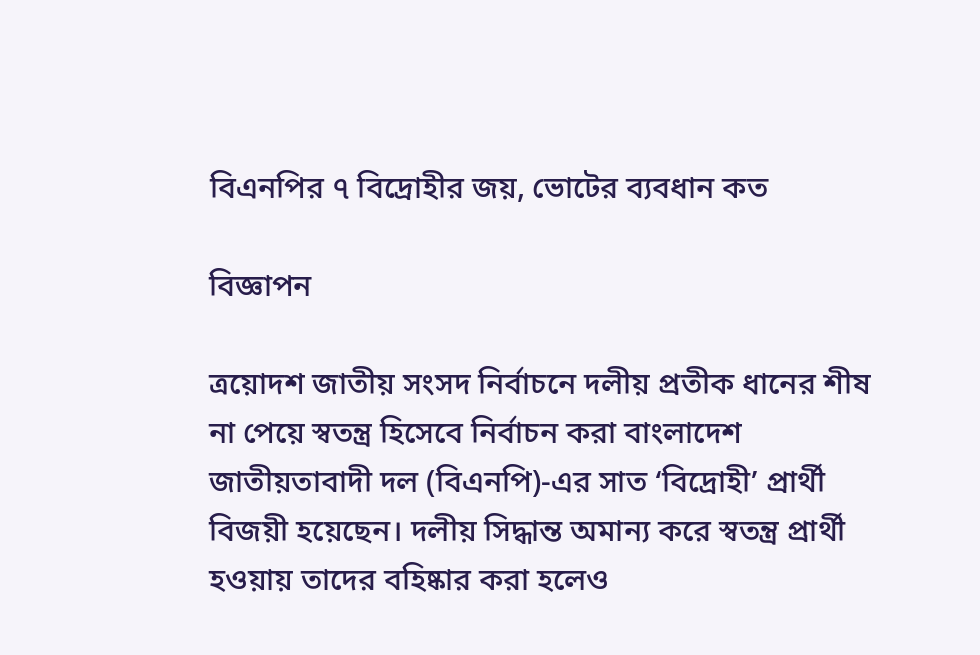বিএনপির ৭ বিদ্রোহীর জয়, ভোটের ব্যবধান কত

বিজ্ঞাপন

ত্রয়োদশ জাতীয় সংসদ নির্বাচনে দলীয় প্রতীক ধানের শীষ না পেয়ে স্বতন্ত্র হিসেবে নির্বাচন করা বাংলাদেশ জাতীয়তাবাদী দল (বিএনপি)-এর সাত ‘বিদ্রোহী’ প্রার্থী বিজয়ী হয়েছেন। দলীয় সিদ্ধান্ত অমান্য করে স্বতন্ত্র প্রার্থী হওয়ায় তাদের বহিষ্কার করা হলেও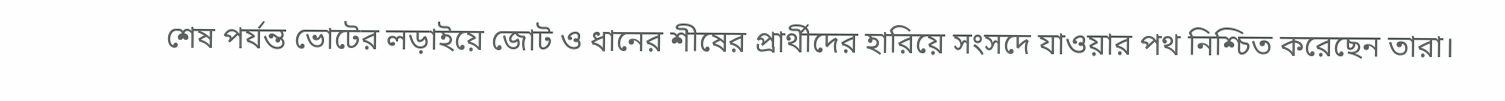শেষ পর্যন্ত ভোটের লড়াইয়ে জোট ও ধানের শীষের প্রার্থীদের হারিয়ে সংসদে যাওয়ার পথ নিশ্চিত করেছেন তারা।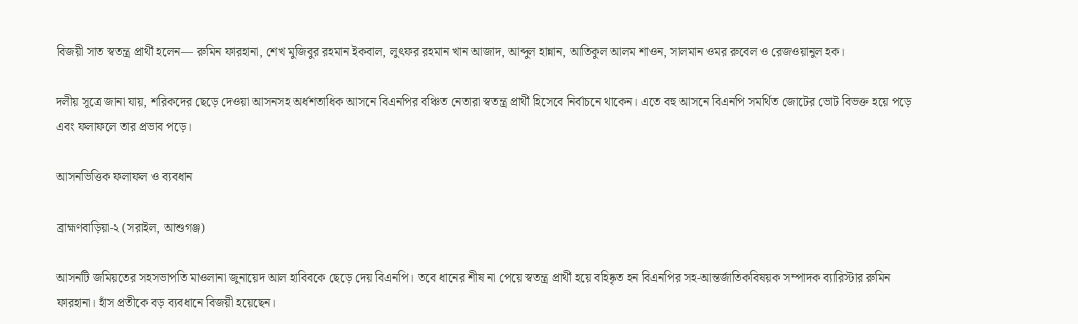বিজয়ী সাত স্বতন্ত্র প্রার্থী হলেন— রুমিন ফারহানা, শেখ মুজিবুর রহমান ইকবাল, লুৎফর রহমান খান আজাদ, আব্দুল হান্নান, আতিকুল আলম শাওন, সালমান ওমর রুবেল ও রেজওয়ানুল হক।

দলীয় সূত্রে জানা যায়, শরিকদের ছেড়ে দেওয়া আসনসহ অর্ধশতাধিক আসনে বিএনপির বঞ্চিত নেতারা স্বতন্ত্র প্রার্থী হিসেবে নির্বাচনে থাকেন। এতে বহু আসনে বিএনপি সমর্থিত জোটের ভোট বিভক্ত হয়ে পড়ে এবং ফলাফলে তার প্রভাব পড়ে।

আসনভিত্তিক ফলাফল ও ব্যবধান

ব্রাহ্মণবাড়িয়া-২ (সরাইল, আশুগঞ্জ)

আসনটি জমিয়তের সহসভাপতি মাওলানা জুনায়েদ আল হাবিবকে ছেড়ে দেয় বিএনপি। তবে ধানের শীষ না পেয়ে স্বতন্ত্র প্রার্থী হয়ে বহিষ্কৃত হন বিএনপির সহ-আন্তর্জাতিকবিষয়ক সম্পাদক ব্যারিস্টার রুমিন ফারহানা। হাঁস প্রতীকে বড় ব্যবধানে বিজয়ী হয়েছেন।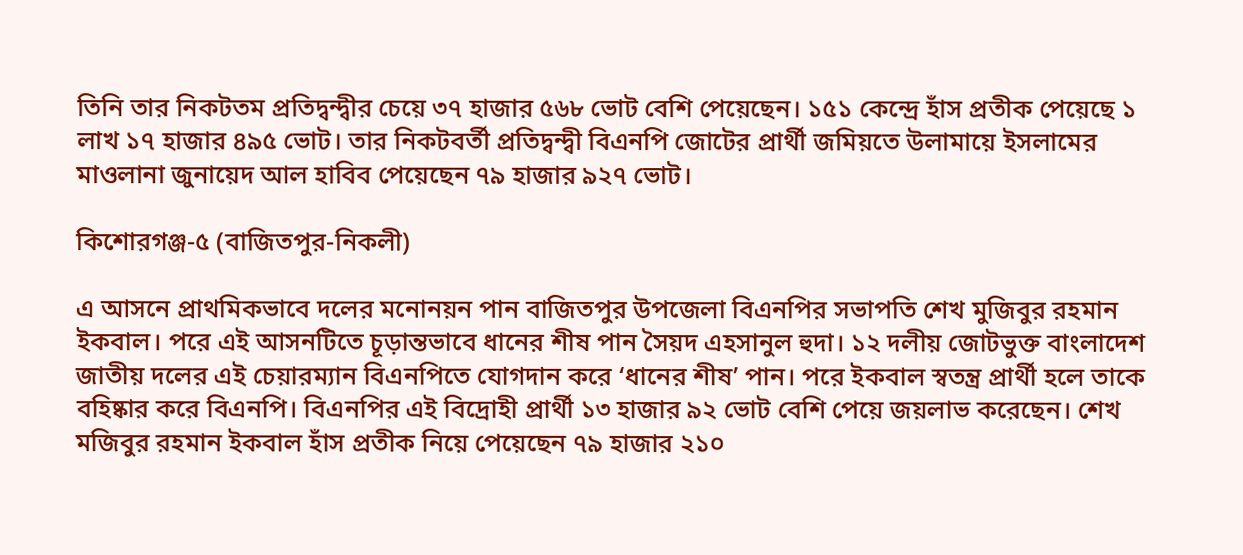তিনি তার নিকটতম প্রতিদ্বন্দ্বীর চেয়ে ৩৭ হাজার ৫৬৮ ভোট বেশি পেয়েছেন। ১৫১ কেন্দ্রে হাঁস প্রতীক পেয়েছে ১ লাখ ১৭ হাজার ৪৯৫ ভোট। তার নিকটবর্তী প্রতিদ্বন্দ্বী বিএনপি জোটের প্রার্থী জমিয়তে উলামায়ে ইসলামের মাওলানা জুনায়েদ আল হাবিব পেয়েছেন ৭৯ হাজার ৯২৭ ভোট।

কিশোরগঞ্জ-৫ (বাজিতপুর-নিকলী)

এ আসনে প্রাথমিকভাবে দলের মনোনয়ন পান বাজিতপুর উপজেলা বিএনপির সভাপতি শেখ মুজিবুর রহমান ইকবাল। পরে এই আসনটিতে চূড়ান্তভাবে ধানের শীষ পান সৈয়দ এহসানুল হুদা। ১২ দলীয় জোটভুক্ত বাংলাদেশ জাতীয় দলের এই চেয়ারম্যান বিএনপিতে যোগদান করে ‘ধানের শীষ’ পান। পরে ইকবাল স্বতন্ত্র প্রার্থী হলে তাকে বহিষ্কার করে বিএনপি। বিএনপির এই বিদ্রোহী প্রার্থী ১৩ হাজার ৯২ ভোট বেশি পেয়ে জয়লাভ করেছেন। শেখ মজিবুর রহমান ইকবাল হাঁস প্রতীক নিয়ে পেয়েছেন ৭৯ হাজার ২১০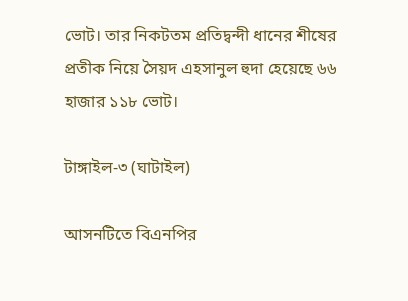ভোট। তার নিকটতম প্রতিদ্বন্দী ধানের শীষের প্রতীক নিয়ে সৈয়দ এহসানুল হুদা হেয়েছে ৬৬ হাজার ১১৮ ভোট।

টাঙ্গাইল-৩ (ঘাটাইল)

আসনটিতে বিএনপির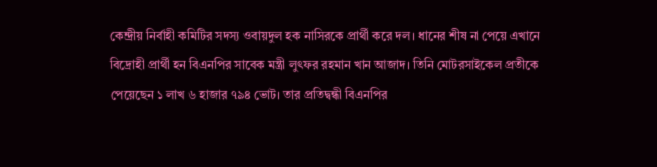কেন্দ্রীয় নির্বাহী কমিটির সদস্য ওবায়দুল হক নাসিরকে প্রার্থী করে দল। ধানের শীষ না পেয়ে এখানে বিদ্রোহী প্রার্থী হন বিএনপির সাবেক মন্ত্রী লুৎফর রহমান খান আজাদ। তিনি মোটরসাইকেল প্রতীকে পেয়েছেন ১ লাখ ৬ হাজার ৭৯৪ ভোট। তার প্রতিদ্বন্ধী বিএনপির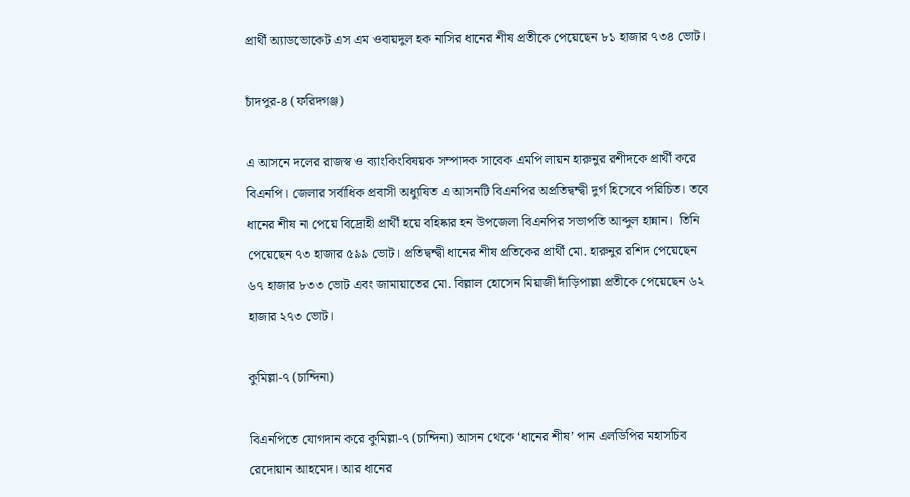প্রার্থী অ্যাডভোকেট এস এম ওবায়দুল হক নাসির ধানের শীষ প্রতীকে পেয়েছেন ৮১ হাজার ৭৩৪ ভোট।

চাঁদপুর-৪ (ফরিদগঞ্জ)

এ আসনে দলের রাজস্ব ও ব্যাংকিংবিষয়ক সম্পাদক সাবেক এমপি লায়ন হারুনুর রশীদকে প্রার্থী করে বিএনপি। জেলার সর্বাধিক প্রবাসী অধ্যুষিত এ আসনটি বিএনপির অপ্রতিদ্বন্দ্বী দুর্গ হিসেবে পরিচিত। তবে ধানের শীষ না পেয়ে বিদ্রোহী প্রার্থী হয়ে বহিষ্কার হন উপজেলা বিএনপির সভাপতি আব্দুল হান্নান।  তিনি পেয়েছেন ৭৩ হাজার ৫৯৯ ভোট। প্রতিদ্বন্দ্বী ধানের শীষ প্রতিকের প্রার্থী মো. হারুনুর রশিদ পেয়েছেন ৬৭ হাজার ৮৩৩ ভোট এবং জামায়াতের মো. বিল্লাল হোসেন মিয়াজী দাঁড়িপাল্লা প্রতীকে পেয়েছেন ৬২ হাজার ২৭৩ ভোট।

কুমিল্লা-৭ (চান্দিনা)

বিএনপিতে যোগদান করে কুমিল্লা-৭ (চান্দিনা) আসন থেকে ‘ধানের শীষ’ পান এলডিপির মহাসচিব রেদোয়ান আহমেদ। আর ধানের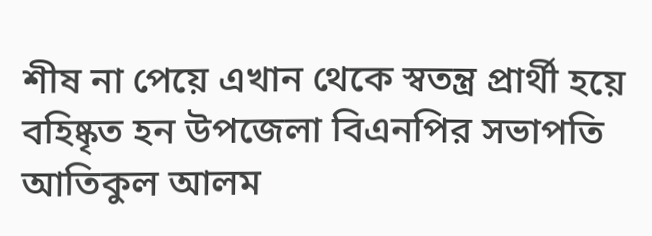শীষ না পেয়ে এখান থেকে স্বতন্ত্র প্রার্থী হয়ে বহিষ্কৃত হন উপজেলা বিএনপির সভাপতি আতিকুল আলম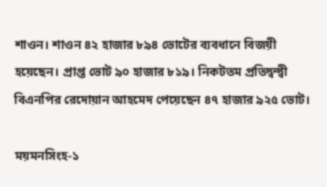শাওন। শাওন ৪২ হাজার ৮৯৪ ভোটের ব্যবধানে বিজয়ী হয়েছেন। প্রাপ্ত ভোট ৯০ হাজার ৮১৯। নিকটতম প্রতিদ্বন্দ্বী বিএনপির রেদোয়ান আহমেদ পেয়েছেন ৪৭ হাজার ৯২৫ ভোট।

ময়মনসিংহ-১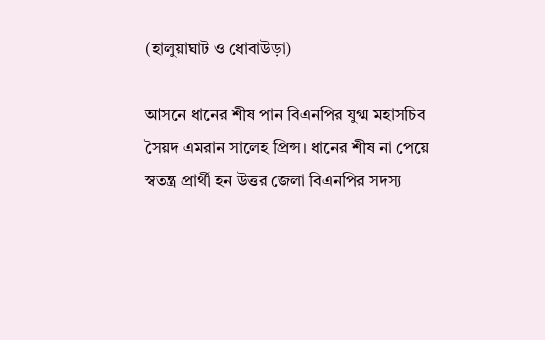(হালুয়াঘাট ও ধোবাউড়া)

আসনে ধানের শীষ পান বিএনপির যুগ্ম মহাসচিব সৈয়দ এমরান সালেহ প্রিন্স। ধানের শীষ না পেয়ে স্বতন্ত্র প্রার্থী হন উত্তর জেলা বিএনপির সদস্য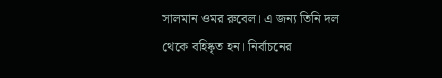সালমান ওমর রুবেল। এ জন্য তিনি দল থেকে বহিষ্কৃত হন। নির্বাচনের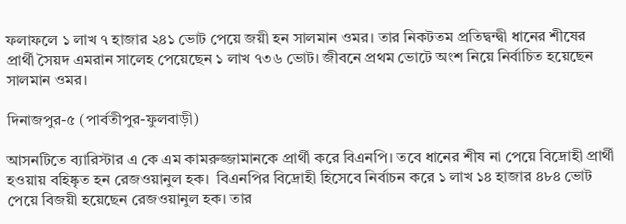ফলাফলে ১ লাখ ৭ হাজার ২৪১ ভোট পেয়ে জয়ী হন সালমান ওমর। তার নিকটতম প্রতিদ্বন্দ্বী ধানের শীষের প্রার্থী সৈয়দ এমরান সালেহ পেয়েছেন ১ লাখ ৭৩৬ ভোট। জীবনে প্রথম ভোটে অংশ নিয়ে নির্বাচিত হয়েছেন সালমান ওমর।

দিনাজপুর-৫ (পার্বতীপুর-ফুলবাড়ী)

আসনটিতে ব্যারিস্টার এ কে এম কামরুজ্জামানকে প্রার্থী করে বিএনপি। তবে ধানের শীষ না পেয়ে বিদ্রোহী প্রার্থী হওয়ায় বহিষ্কৃত হন রেজওয়ানুল হক।  বিএনপির বিদ্রোহী হিসেবে নির্বাচন করে ১ লাখ ১৪ হাজার ৪৮৪ ভোট পেয়ে বিজয়ী হয়েছেন রেজওয়ানুল হক। তার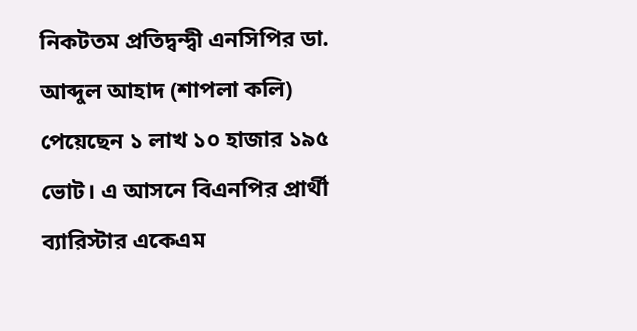নিকটতম প্রতিদ্বন্দ্বী এনসিপির ডা. আব্দুল আহাদ (শাপলা কলি) পেয়েছেন ১ লাখ ১০ হাজার ১৯৫ ভোট। এ আসনে বিএনপির প্রার্থী ব্যারিস্টার একেএম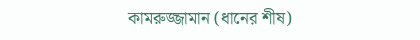কামরুজ্জামান (ধানের শীষ)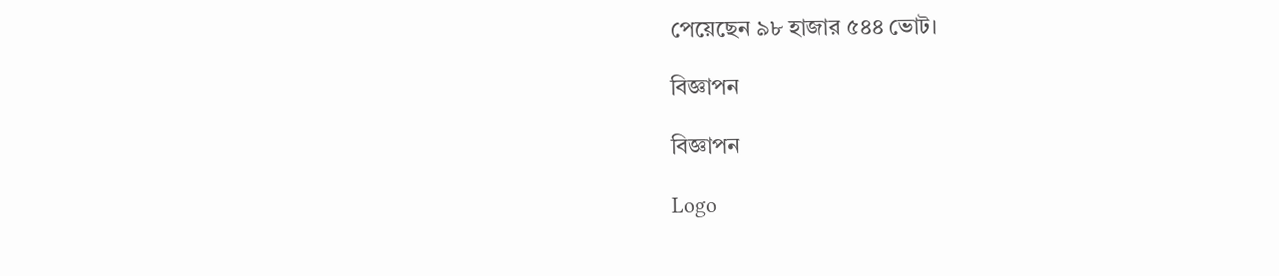পেয়েছেন ৯৮ হাজার ৫৪৪ ভোট।

বিজ্ঞাপন

বিজ্ঞাপন

Logo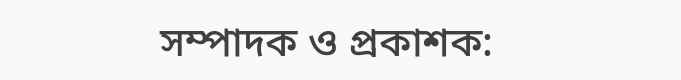সম্পাদক ও প্রকাশক: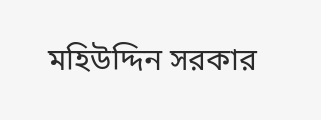মহিউদ্দিন সরকার